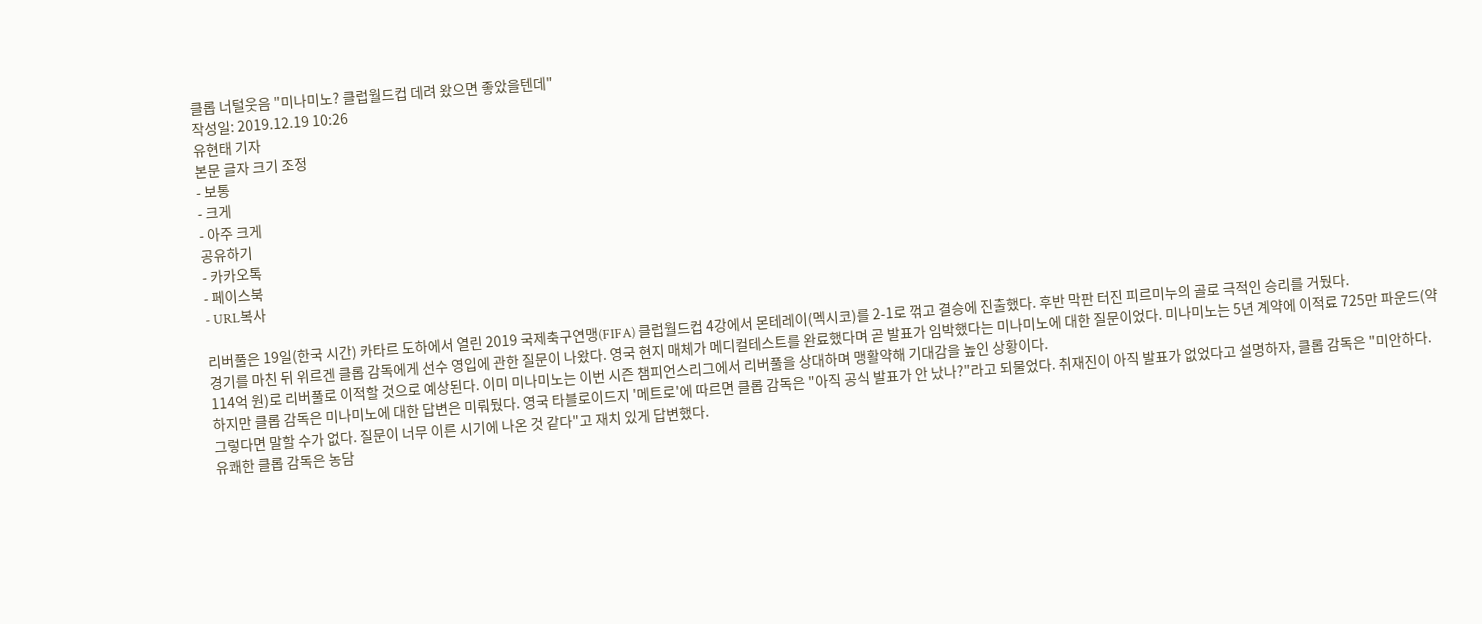클롭 너털웃음 "미나미노? 클럽월드컵 데려 왔으면 좋았을텐데"
작성일: 2019.12.19 10:26
유현태 기자
본문 글자 크기 조정
- 보통
- 크게
- 아주 크게
공유하기
- 카카오톡
- 페이스북
- URL복사

리버풀은 19일(한국 시간) 카타르 도하에서 열린 2019 국제축구연맹(FIFA) 클럽월드컵 4강에서 몬테레이(멕시코)를 2-1로 꺾고 결승에 진출했다. 후반 막판 터진 피르미누의 골로 극적인 승리를 거뒀다.
경기를 마친 뒤 위르겐 클롭 감독에게 선수 영입에 관한 질문이 나왔다. 영국 현지 매체가 메디컬테스트를 완료했다며 곧 발표가 임박했다는 미나미노에 대한 질문이었다. 미나미노는 5년 계약에 이적료 725만 파운드(약 114억 원)로 리버풀로 이적할 것으로 예상된다. 이미 미나미노는 이번 시즌 챔피언스리그에서 리버풀을 상대하며 맹활약해 기대감을 높인 상황이다.
하지만 클롭 감독은 미나미노에 대한 답변은 미뤄뒀다. 영국 타블로이드지 '메트로'에 따르면 클롭 감독은 "아직 공식 발표가 안 났나?"라고 되물었다. 취재진이 아직 발표가 없었다고 설명하자, 클롭 감독은 "미안하다. 그렇다면 말할 수가 없다. 질문이 너무 이른 시기에 나온 것 같다"고 재치 있게 답변했다.
유쾌한 클롭 감독은 농담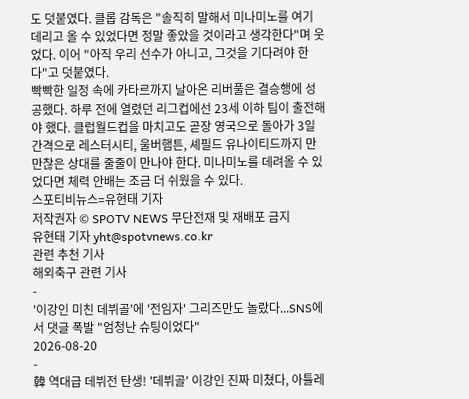도 덧붙였다. 클롭 감독은 "솔직히 말해서 미나미노를 여기 데리고 올 수 있었다면 정말 좋았을 것이라고 생각한다"며 웃었다. 이어 "아직 우리 선수가 아니고, 그것을 기다려야 한다"고 덧붙였다.
빡빡한 일정 속에 카타르까지 날아온 리버풀은 결승행에 성공했다. 하루 전에 열렸던 리그컵에선 23세 이하 팀이 출전해야 했다. 클럽월드컵을 마치고도 곧장 영국으로 돌아가 3일 간격으로 레스터시티, 울버햄튼, 셰필드 유나이티드까지 만만찮은 상대를 줄줄이 만나야 한다. 미나미노를 데려올 수 있었다면 체력 안배는 조금 더 쉬웠을 수 있다.
스포티비뉴스=유현태 기자
저작권자 © SPOTV NEWS 무단전재 및 재배포 금지
유현태 기자 yht@spotvnews.co.kr
관련 추천 기사
해외축구 관련 기사
-
'이강인 미친 데뷔골'에 '전임자' 그리즈만도 놀랐다...SNS에서 댓글 폭발 "엄청난 슈팅이었다"
2026-08-20
-
韓 역대급 데뷔전 탄생! '데뷔골' 이강인 진짜 미쳤다, 아틀레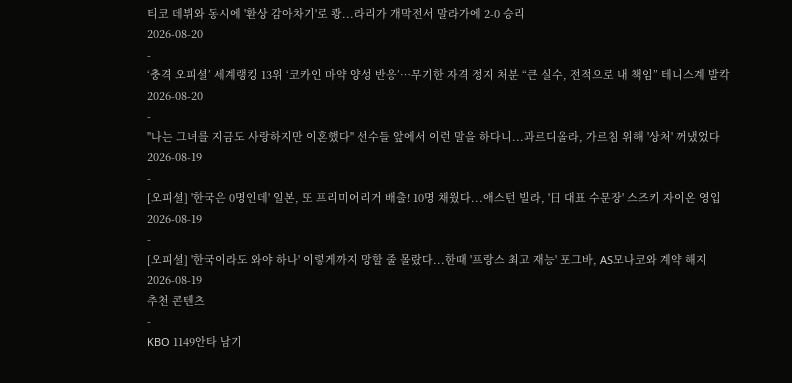티코 데뷔와 동시에 '환상 감아차기'로 쾅...라리가 개막전서 말라가에 2-0 승리
2026-08-20
-
‘충격 오피셜’ 세계랭킹 13위 ‘코카인 마약 양성 반응’…무기한 자격 정지 처분 “큰 실수, 전적으로 내 책임” 테니스계 발칵
2026-08-20
-
"나는 그녀를 지금도 사랑하지만 이혼했다" 선수들 앞에서 이런 말을 하다니...과르디올라, 가르침 위해 '상처' 꺼냈었다
2026-08-19
-
[오피셜] '한국은 0명인데' 일본, 또 프리미어리거 배출! 10명 채웠다...애스턴 빌라, '日 대표 수문장' 스즈키 자이온 영입
2026-08-19
-
[오피셜] '한국이라도 와야 하나' 이렇게까지 망할 줄 몰랐다...한때 '프랑스 최고 재능' 포그바, AS모나코와 계약 해지
2026-08-19
추천 콘텐츠
-
KBO 1149안타 남기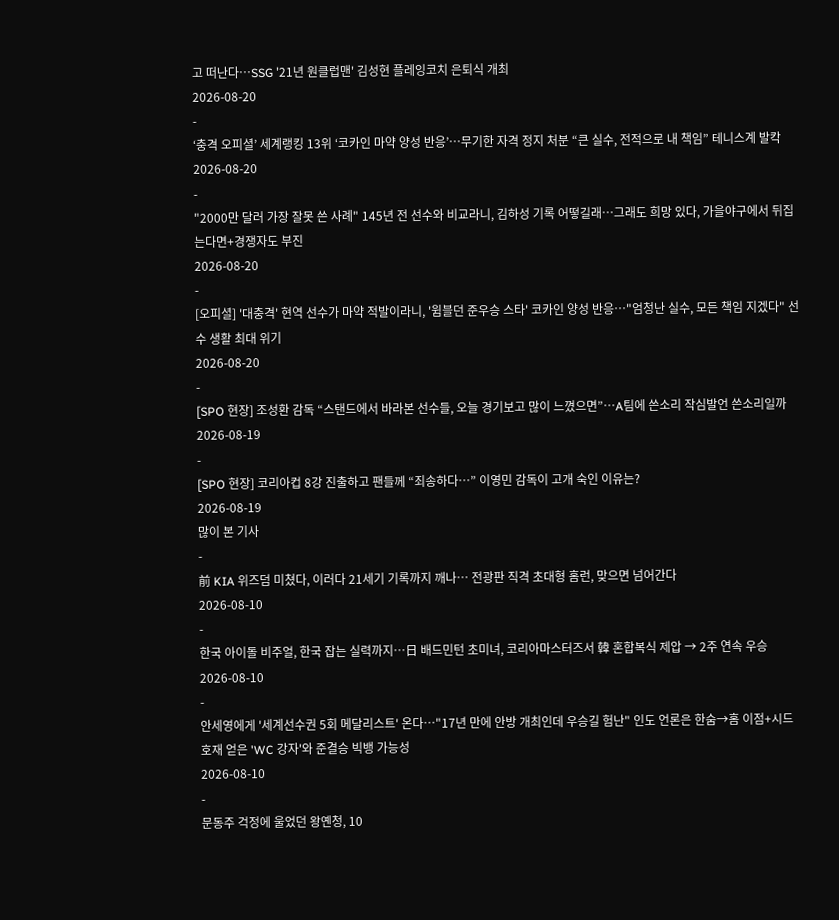고 떠난다…SSG '21년 원클럽맨' 김성현 플레잉코치 은퇴식 개최
2026-08-20
-
‘충격 오피셜’ 세계랭킹 13위 ‘코카인 마약 양성 반응’…무기한 자격 정지 처분 “큰 실수, 전적으로 내 책임” 테니스계 발칵
2026-08-20
-
"2000만 달러 가장 잘못 쓴 사례" 145년 전 선수와 비교라니, 김하성 기록 어떻길래…그래도 희망 있다, 가을야구에서 뒤집는다면+경쟁자도 부진
2026-08-20
-
[오피셜] '대충격' 현역 선수가 마약 적발이라니, '윔블던 준우승 스타' 코카인 양성 반응…"엄청난 실수, 모든 책임 지겠다" 선수 생활 최대 위기
2026-08-20
-
[SPO 현장] 조성환 감독 “스탠드에서 바라본 선수들, 오늘 경기보고 많이 느꼈으면”…A팀에 쓴소리 작심발언 쓴소리일까
2026-08-19
-
[SPO 현장] 코리아컵 8강 진출하고 팬들께 “죄송하다…” 이영민 감독이 고개 숙인 이유는?
2026-08-19
많이 본 기사
-
前 KIA 위즈덤 미쳤다, 이러다 21세기 기록까지 깨나… 전광판 직격 초대형 홈런, 맞으면 넘어간다
2026-08-10
-
한국 아이돌 비주얼, 한국 잡는 실력까지…日 배드민턴 초미녀, 코리아마스터즈서 韓 혼합복식 제압 → 2주 연속 우승
2026-08-10
-
안세영에게 '세계선수권 5회 메달리스트' 온다…"17년 만에 안방 개최인데 우승길 험난" 인도 언론은 한숨→홈 이점+시드 호재 얻은 'WC 강자'와 준결승 빅뱅 가능성
2026-08-10
-
문동주 걱정에 울었던 왕옌청, 10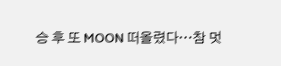승 후 또 MOON 떠올렸다…참 멋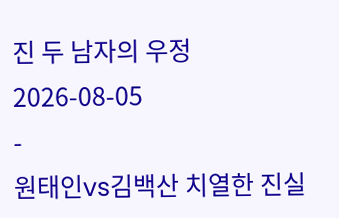진 두 남자의 우정
2026-08-05
-
원태인vs김백산 치열한 진실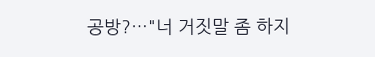공방?…"너 거짓말 좀 하지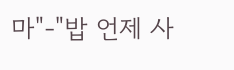마"-"밥 언제 사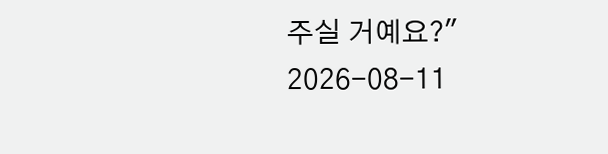주실 거예요?"
2026-08-11